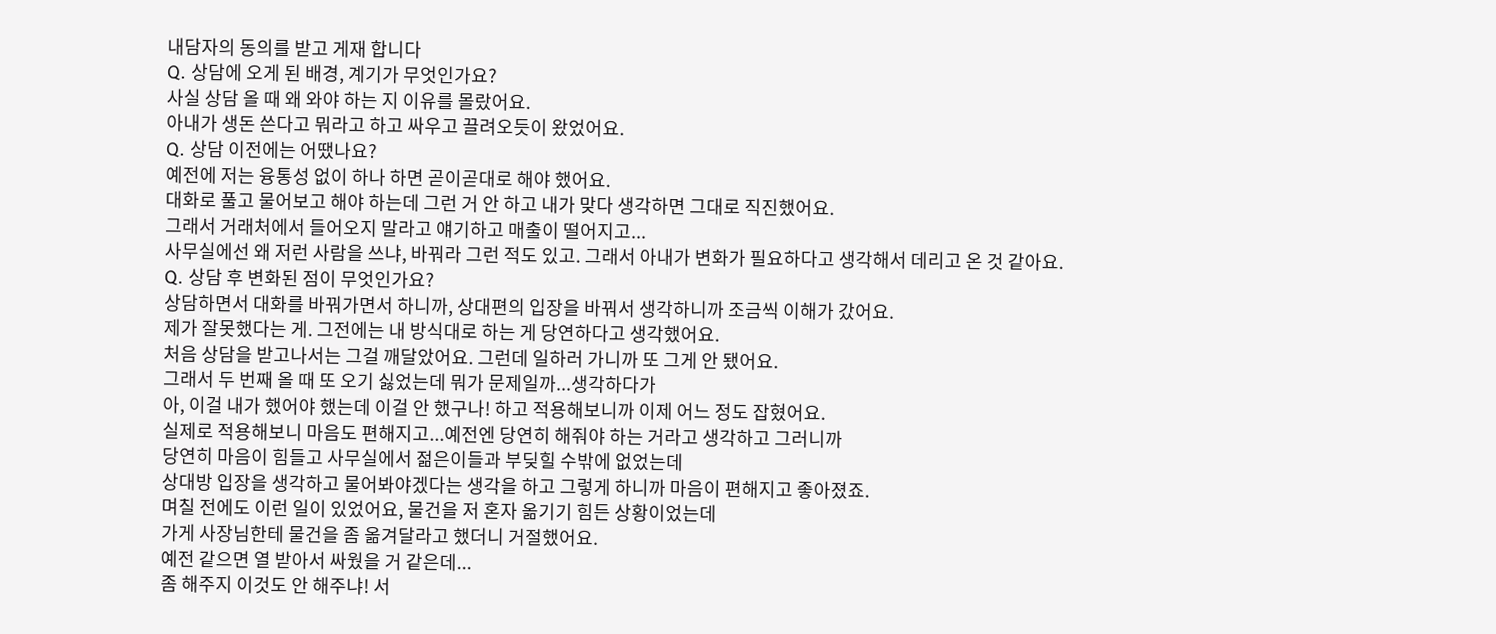내담자의 동의를 받고 게재 합니다
Q. 상담에 오게 된 배경, 계기가 무엇인가요?
사실 상담 올 때 왜 와야 하는 지 이유를 몰랐어요.
아내가 생돈 쓴다고 뭐라고 하고 싸우고 끌려오듯이 왔었어요.
Q. 상담 이전에는 어땠나요?
예전에 저는 융통성 없이 하나 하면 곧이곧대로 해야 했어요.
대화로 풀고 물어보고 해야 하는데 그런 거 안 하고 내가 맞다 생각하면 그대로 직진했어요.
그래서 거래처에서 들어오지 말라고 얘기하고 매출이 떨어지고...
사무실에선 왜 저런 사람을 쓰냐, 바꿔라 그런 적도 있고. 그래서 아내가 변화가 필요하다고 생각해서 데리고 온 것 같아요.
Q. 상담 후 변화된 점이 무엇인가요?
상담하면서 대화를 바꿔가면서 하니까, 상대편의 입장을 바꿔서 생각하니까 조금씩 이해가 갔어요.
제가 잘못했다는 게. 그전에는 내 방식대로 하는 게 당연하다고 생각했어요.
처음 상담을 받고나서는 그걸 깨달았어요. 그런데 일하러 가니까 또 그게 안 됐어요.
그래서 두 번째 올 때 또 오기 싫었는데 뭐가 문제일까...생각하다가
아, 이걸 내가 했어야 했는데 이걸 안 했구나! 하고 적용해보니까 이제 어느 정도 잡혔어요.
실제로 적용해보니 마음도 편해지고...예전엔 당연히 해줘야 하는 거라고 생각하고 그러니까
당연히 마음이 힘들고 사무실에서 젊은이들과 부딪힐 수밖에 없었는데
상대방 입장을 생각하고 물어봐야겠다는 생각을 하고 그렇게 하니까 마음이 편해지고 좋아졌죠.
며칠 전에도 이런 일이 있었어요, 물건을 저 혼자 옮기기 힘든 상황이었는데
가게 사장님한테 물건을 좀 옮겨달라고 했더니 거절했어요.
예전 같으면 열 받아서 싸웠을 거 같은데...
좀 해주지 이것도 안 해주냐! 서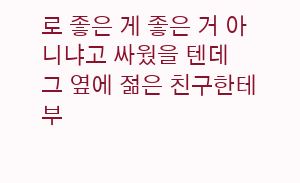로 좋은 게 좋은 거 아니냐고 싸웠을 텐데
그 옆에 젊은 친구한테 부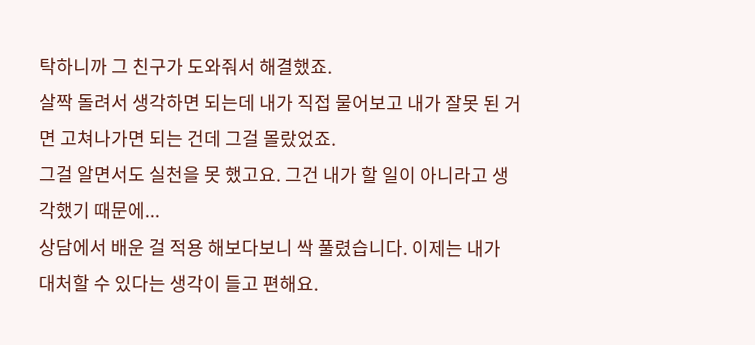탁하니까 그 친구가 도와줘서 해결했죠.
살짝 돌려서 생각하면 되는데 내가 직접 물어보고 내가 잘못 된 거면 고쳐나가면 되는 건데 그걸 몰랐었죠.
그걸 알면서도 실천을 못 했고요. 그건 내가 할 일이 아니라고 생각했기 때문에...
상담에서 배운 걸 적용 해보다보니 싹 풀렸습니다. 이제는 내가 대처할 수 있다는 생각이 들고 편해요.